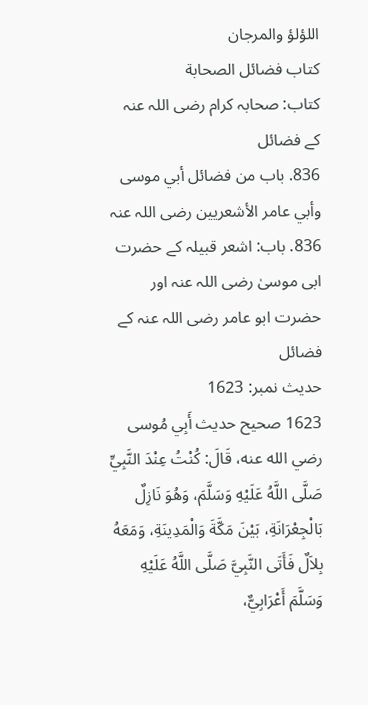اللؤلؤ والمرجان
كتاب فضائل الصحابة
کتاب: صحابہ کرام رضی اللہ عنہ کے فضائل
836. باب من فضائل أبي موسى وأبي عامر الأشعريين رضی اللہ عنہ
836. باب: اشعر قبیلہ کے حضرت ابی موسیٰ رضی اللہ عنہ اور حضرت ابو عامر رضی اللہ عنہ کے فضائل
حدیث نمبر: 1623
1623 صحيح حديث أَبِي مُوسى رضي الله عنه، قَالَ: كُنْتُ عِنْدَ النَّبِيِّ صَلَّى اللَّهُ عَلَيْهِ وَسَلَّمَ، وَهُوَ نَازِلٌ بَالْجِعْرَانَةِ، بَيْنَ مَكَّةَ وَالْمَدِينَةِ، وَمَعَهُ بِلاَلٌ فَأَتَى النَّبِيَّ صَلَّى اللَّهُ عَلَيْهِ وَسَلَّمَ أَعْرَابِيٌّ،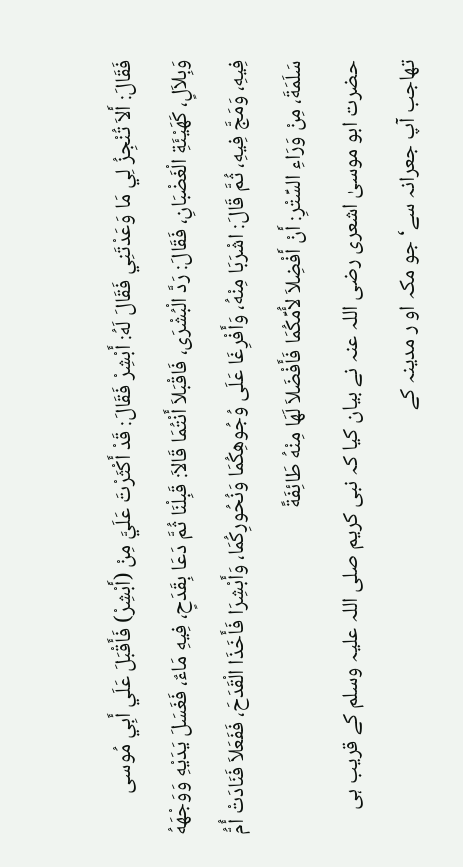فَقَالَ: أَلاَ تُنْجِزُ لِي مَا وَعَدْتَنِي فَقَالَ لَهُ: أَبْشِرْ فَقَالَ: قَدْ أَكْثَرْتَ عَلَيَّ مِنْ (أَبْشِرْ) فَأَقْبَلَ عَلَي أَبِي مُوسى وَبِلاَلٍ، كَهَيْئَةِ الْغَضْبَانِ، فَقَالَ: رَدَّ الْبُشْرَى، فَاقْبَلاَ أَنْتُمَا قَالاَ: قَبِلْنَا ثُمَّ دَعَا بِقَدَحٍ، فِيهِ مَاءٌ، فَغَسَلَ يَدَيْهِ وَوَجْهَهُ فِيهِ، وَمَجَّ فِيهِ، ثُمَّ قَالَ: اشْرَبَا مِنْهُ، وَأَفْرِغَا عَلَى وُجُوهِكُمَا وَنُحُورِكُمَا، وَأَبْشِرَا فَأَخَذَا الْقَدَحَ، فَفَعَلاَ فَنَادَتْ أُمُّ سَلَمَةَ، مِنْ وَرَاءِ السِّتْرِ: أَنْ أَفْضِلاَ لأُمِّكُمَا فَأَفْضَلاَ لَهَا مِنْهُ طَائِفَةً
حضرت ابو موسیٰ اشعری رضی اللہ عنہ نے بیان کیا کہ نبی کریم صلی اللہ علیہ وسلم کے قریب ہی تھاجب آپ جعرانہ سے‘ جو مکہ او ر مدینہ کے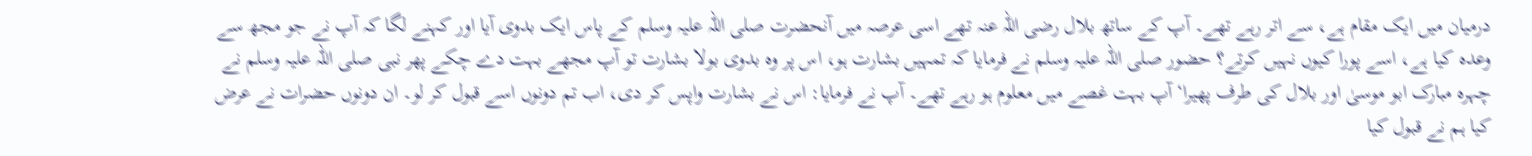درمیان میں ایک مقام ہے، سے اتر رہے تھے۔ آپ کے ساتھ بلال رضی اللہ عنہ تھے اسی عرصہ میں آنحضرت صلی اللہ علیہ وسلم کے پاس ایک بدوی آیا اور کہنے لگا کہ آپ نے جو مجھ سے وعدہ کیا ہے، اسے پورا کیوں نہیں کرتے؟ حضور صلی اللہ علیہ وسلم نے فرمایا کہ تمہیں بشارت ہو، اس پر وہ بدوی بولا بشارت تو آپ مجھے بہت دے چکے پھر نبی صلی اللہ علیہ وسلم نے چہرہ مبارک ابو موسیٰ اور بلال کی طرف پھیرا‘ آپ بہت غصے میں معلوم ہو رہے تھے۔ آپ نے فرمایا: اس نے بشارت واپس کر دی، اب تم دونوں اسے قبول کر لو۔ ان دونوں حضرات نے عرض کیا ہم نے قبول کیا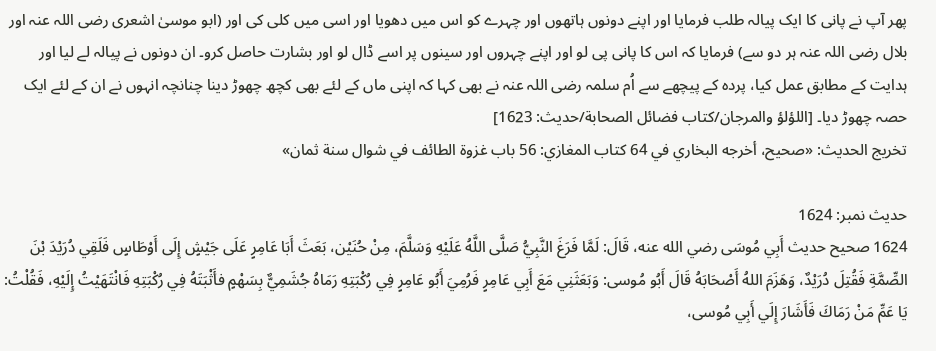پھر آپ نے پانی کا ایک پیالہ طلب فرمایا اور اپنے دونوں ہاتھوں اور چہرے کو اس میں دھویا اور اسی میں کلی کی اور (ابو موسیٰ اشعری رضی اللہ عنہ اور بلال رضی اللہ عنہ ہر دو سے) فرمایا کہ اس کا پانی پی لو اور اپنے چہروں اور سینوں پر اسے ڈال لو اور بشارت حاصل کرو۔ ان دونوں نے پیالہ لے لیا اور ہدایت کے مطابق عمل کیا، پردہ کے پیچھے سے اُم سلمہ رضی اللہ عنہ نے بھی کہا کہ اپنی ماں کے لئے بھی کچھ چھوڑ دینا چنانچہ انہوں نے ان کے لئے ایک حصہ چھوڑ دیا۔ [اللؤلؤ والمرجان/كتاب فضائل الصحابة/حدیث: 1623]
تخریج الحدیث: «صحیح، أخرجه البخاري في 64 كتاب المغازي: 56 باب غزوة الطائف في شوال سنة ثمان»

حدیث نمبر: 1624
1624 صحيح حديث أَبِي مُوسَى رضي الله عنه، قَالَ: لَمَّا فَرَغَ النَّبِيُّ صَلَّى اللَّهُ عَلَيْهِ وَسَلَّمَ، مِنْ حُنَيْن، بَعَثَ أَبَا عَامِرٍ عَلَى جَيْشٍ إِلَى أَوْطَاسٍ فَلَقِي دُرَيْدَ بْنَ الصِّمَّةِ فَقُتِلَ دُرَيْدٌ، وَهَزَمَ اللهُ أَصْحَابَهُ قَالَ أَبُو مُوسى: وَبَعَثَنِي مَعَ أَبِي عَامِرٍ فَرُمِيَ أَبُو عَامِرٍ فِي رُكْبَتِهِ رَمَاهُ جُشَمِيٌّ بِسَهْمٍ فأَثْبَتَهُ فِي رُكْبَتِهِ فَانْتَهَيْتُ إِلَيْهِ، فَقُلْتُ: يَا عَمِّ مَنْ رَمَاكَ فَأَشَارَ إِلَي أَبِي مُوسى،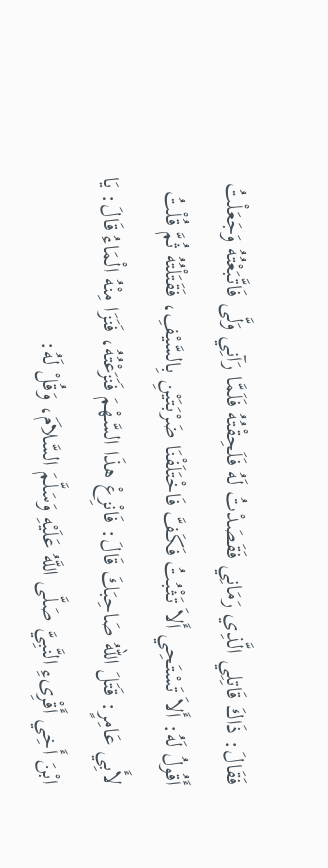فَقَالَ: ذَاكَ قَاتِلِي الَّذِي رَمَانِي فَقَصَدْتُ لَهُ فَلَحِقْتُهُ فَلَمَّا رَآنِي وَلَّى فَاتَّبَعْتُهُ وَجَعَلْتُ أَقُولُ لَهُ: أَلاَ تَسْتَحِي أَلاَ تَثْبُتُ فَكَفَّ فَاخْتَلَفْنَا ضَرْبَتَيْنِ بِالسَّيْفِ، فَقَتَلْتُهُ ثُمَّ قُلْتُ لأَبِي عَامِرٍ: قَتَلَ اللهُ صَاحِبَكَ قَالَ: فَانْزِعْ هذَا السَّهْمَ فَنَزَعْتُهُ، فَنَزَا مِنْهُ الْمَاءُ قَالَ: يَا ابْنَ أَخِي أَقْرِىءِ النَّبِيَّ صَلَّى اللَّهُ عَلَيْهِ وَسَلَّمَ السَّلاَمَ، وَقُلْ لَهُ: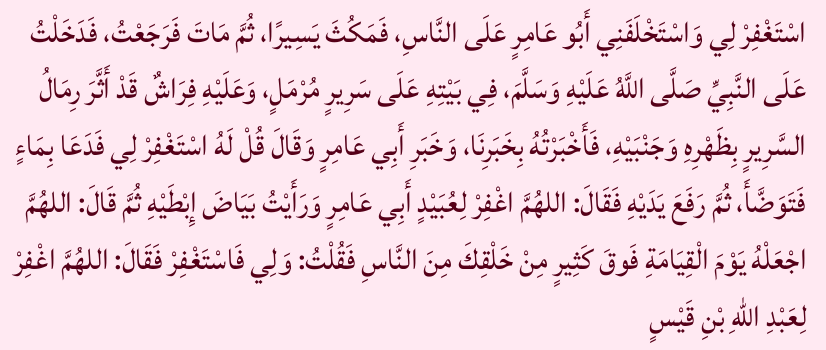اسْتَغْفِرْ لِي وَاسْتَخْلَفَنِي أَبُو عَامِرٍ عَلَى النَّاسِ، فَمَكُثَ يَسِيرًا، ثُمَّ مَاتَ فَرَجَعْتُ، فَدَخَلْتُ عَلَى النَّبِيِّ صَلَّى اللَّهُ عَلَيْهِ وَسَلَّمَ، فِي بَيْتِهِ عَلَى سَرِيرٍ مُرْمَلٍ، وَعَلَيْهِ فِرَاشٌ قَدْ أَثَّرَ رِمَالُ السَّرِيرٍ بِظَهْرِهِ وَجَنْبَيْهِ، فَأَخْبَرْتُهُ بِخَبَرِنَا، وَخَبَرِ أَبِي عَامِرٍ وَقَالَ قُلْ لَهُ اسْتَغْفِرْ لِي فَدَعَا بِمَاءٍ فَتَوَضَّأَ، ثُمَّ رَفَعَ يَدَيْهِ فَقَالَ: اللهُمَّ اغْفِرْ لِعُبَيْدٍ أَبِي عَامِرٍ وَرَأَيْتُ بَيَاضَ إِبْطَيْهِ ثُمَّ قَالَ: اللهُمَّ اجْعَلْهُ يَوْمَ الْقِيَامَةِ فَوقَ كَثِيرٍ مِنْ خَلْقِكَ مِنَ النَّاسِ فَقُلْتُ: وَلِي فَاسْتَغْفِرْ فَقَالَ: اللهُمَّ اغْفِرْ لِعَبْدِ اللهِ بْنِ قَيْسٍ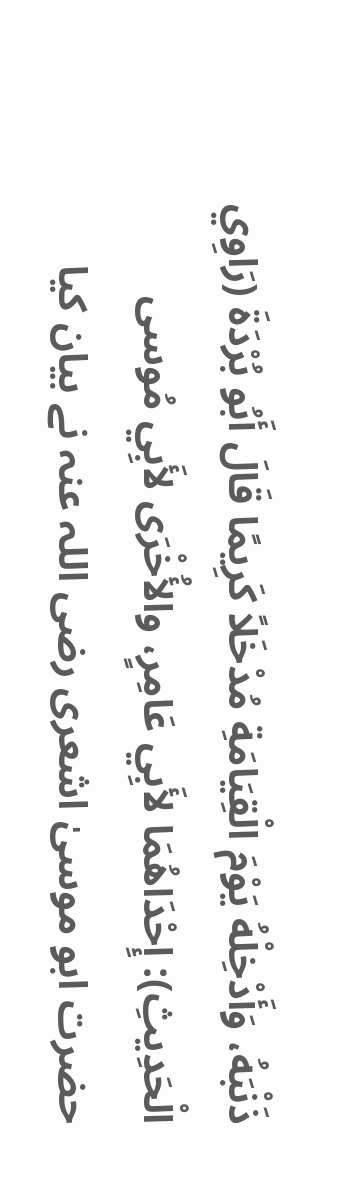ذَنْبَهُ، وَأَدْخِلْهُ يَوْمَ الْقِيَامَةِ مُدْخَلاً كَرِيمًا قَالَ أَبُو بُرْدَةَ (رَاوِي الْحَدِيثِ): إِحْدَاهُمَا لأَبِي عَامِرٍ، والأُخْرَى لأَبِي مُوسى
حضرت ابو موسیٰ اشعری رضی اللہ عنہ نے بیان کیا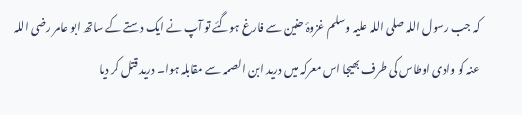کہ جب رسول اللہ صلی اللہ علیہ وسلم غزوۂ حنین سے فارغ ہوگئے تو آپ نے ایک دستے کے ساتھ ابو عامر رضی اللہ عنہ کو وادی اوطاس کی طرف بھیجا اس معرکہ میں درید ابن الصمہ سے مقابلہ ہوا۔ درید قتل کر دیا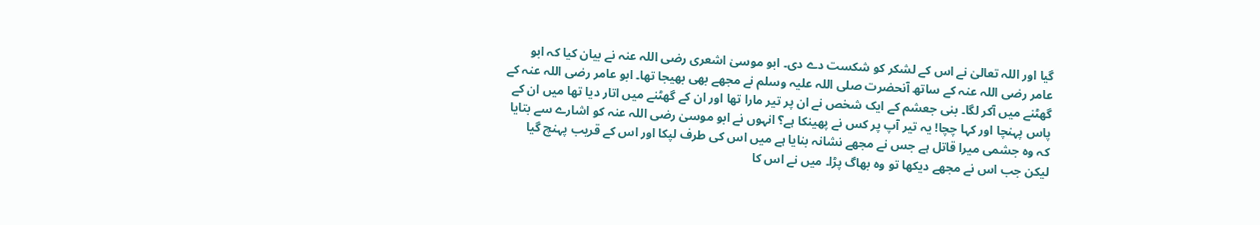گیا اور اللہ تعالیٰ نے اس کے لشکر کو شکست دے دی۔ ابو موسیٰ اشعری رضی اللہ عنہ نے بیان کیا کہ ابو عامر رضی اللہ عنہ کے ساتھ آنحضرت صلی اللہ علیہ وسلم نے مجھے بھی بھیجا تھا۔ ابو عامر رضی اللہ عنہ کے گھٹنے میں آکر لگا۔ بنی جعشم کے ایک شخص نے ان پر تیر مارا تھا اور ان کے گھٹنے میں اتار دیا تھا میں ان کے پاس پہنچا اور کہا چچا! یہ تیر آپ پر کس نے پھینکا ہے؟ انہوں نے ابو موسیٰ رضی اللہ عنہ کو اشارے سے بتایا کہ وہ جشمی میرا قاتل ہے جس نے مجھے نشانہ بنایا ہے میں اس کی طرف لپکا اور اس کے قریب پہنچ گیا لیکن جب اس نے مجھے دیکھا تو وہ بھاگ پڑا۔ میں نے اس کا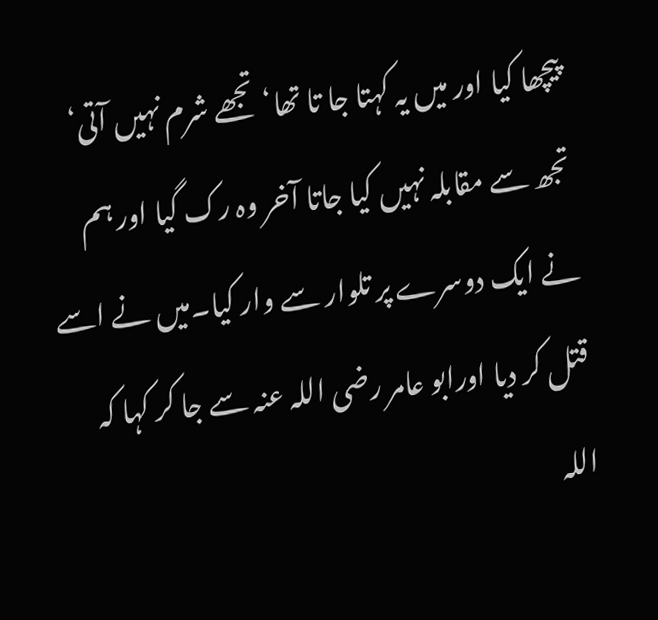پیچھا کیا اور میں یہ کہتا جا تا تھا‘ تجھے شرم نہیں آتی‘ تجھ سے مقابلہ نہیں کیا جاتا آخر وہ رک گیا اور ہم نے ایک دوسرے پر تلوار سے وار کیا۔میں نے اسے قتل کر دیا اورابو عامر رضی اللہ عنہ سے جا کر کہا کہ اللہ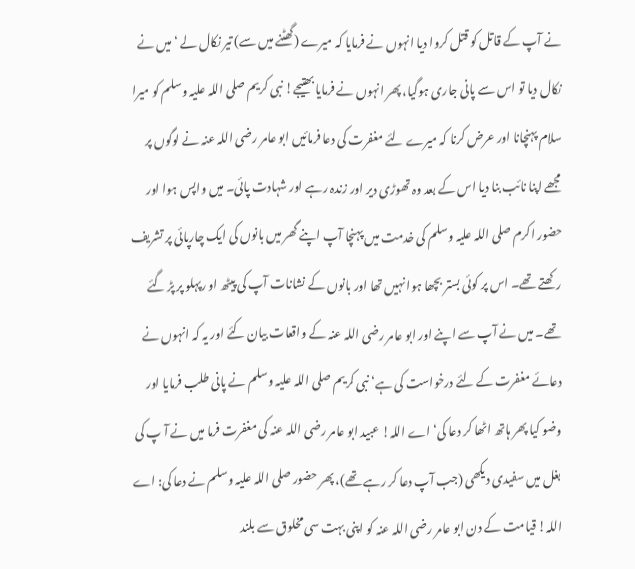نے آپ کے قاتل کو قتل کروا دیا انہوں نے فرمایا کہ میرے (گھٹنے میں سے) تیر نکال لے ‘ میں نے نکال دیا تو اس سے پانی جاری ہوگیا، پھر انہوں نے فرمایا بھتیجے! نبی کریم صلی اللہ علیہ وسلم کو میرا سلام پہنچانا اور عرض کرنا کہ میرے لئے مغفرت کی دعا فرمائیں ابو عامر رضی اللہ عنہ نے لوگوں پر مجھے اپنا نائب بنا دیا اس کے بعد وہ تھوڑی دیر اور زندہ رہے اور شہادت پائی۔ میں واپس ہوا اور حضور اکرم صلی اللہ علیہ وسلم کی خدمت میں پہنچا آپ اپنے گھر میں بانوں کی ایک چارپائی پر تشریف رکھتے تھے۔ اس پر کوئی بستر بچھا ہوا نہیں تھا اور بانوں کے نشانات آپ کی پیٹھ او رپہلو پر پڑ گئے تھے۔ میں نے آپ سے اپنے اور ابو عامر رضی اللہ عنہ کے واقعات بیان کئے اور یہ کہ انہوں نے دعائے مغفرت کے لئے درخواست کی ہے‘ نبی کریم صلی اللہ علیہ وسلم نے پانی طلب فرمایا اور وضو کیا پھر ہاتھ اٹھا کر دعا کی‘ اے اللہ! عبید ابو عامر رضی اللہ عنہ کی مغفرت فرما میں نے آ پ کی بغل میں سفیدی دیکھی (جب آپ دعا کر رہے تھے)، پھر حضور صلی اللہ علیہ وسلم نے دعا کی: اے اللہ! قیامت کے دن ابو عامر رضی اللہ عنہ کو اپنی بہت سی مخلوق سے بلند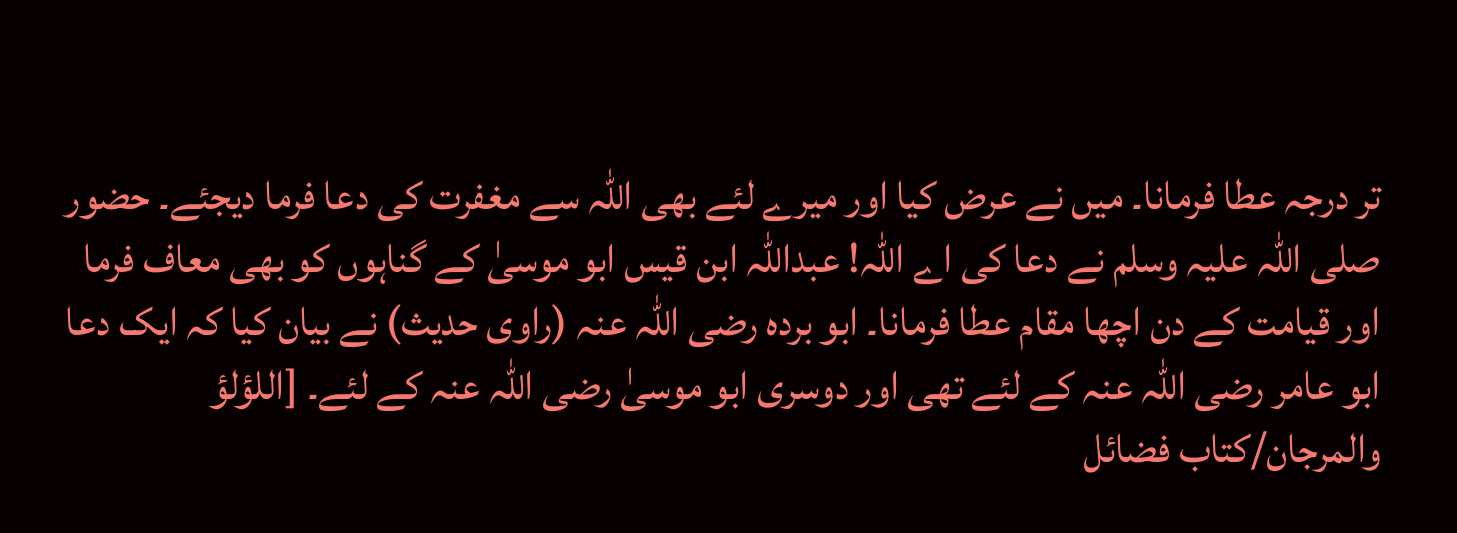تر درجہ عطا فرمانا۔ میں نے عرض کیا اور میرے لئے بھی اللہ سے مغفرت کی دعا فرما دیجئے۔ حضور صلی اللہ علیہ وسلم نے دعا کی اے اللہ! عبداللہ ابن قیس ابو موسیٰ کے گناہوں کو بھی معاف فرما اور قیامت کے دن اچھا مقام عطا فرمانا۔ ابو بردہ رضی اللہ عنہ (راوی حدیث) نے بیان کیا کہ ایک دعا ابو عامر رضی اللہ عنہ کے لئے تھی اور دوسری ابو موسیٰ رضی اللہ عنہ کے لئے۔ [اللؤلؤ والمرجان/كتاب فضائل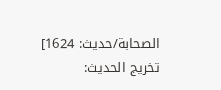الصحابة/حدیث: 1624]
تخریج الحدیث: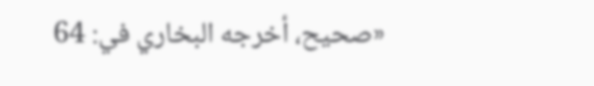«صحیح، أخرجه البخاري في: 64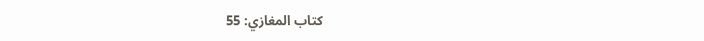كتاب المغازي: 55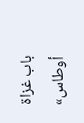باب غزاة أوطاس»